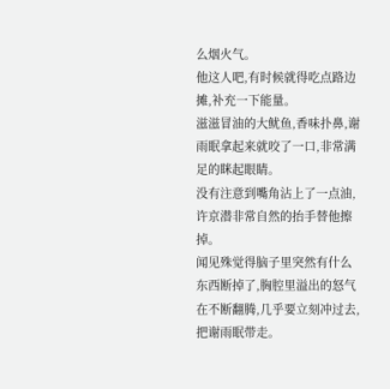么烟火气。
他这人吧,有时候就得吃点路边摊,补充一下能量。
滋滋冒油的大鱿鱼,香味扑鼻,谢雨眠拿起来就咬了一口,非常满足的眯起眼睛。
没有注意到嘴角沾上了一点油,许京潜非常自然的抬手替他擦掉。
闻见殊觉得脑子里突然有什么东西断掉了,胸腔里溢出的怒气在不断翻腾,几乎要立刻冲过去,把谢雨眠带走。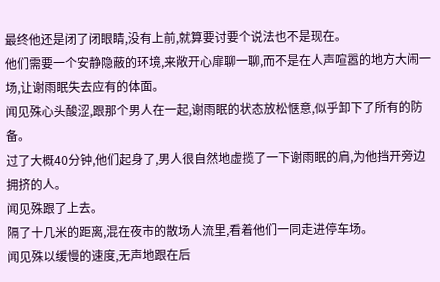最终他还是闭了闭眼睛,没有上前,就算要讨要个说法也不是现在。
他们需要一个安静隐蔽的环境,来敞开心扉聊一聊,而不是在人声喧嚣的地方大闹一场,让谢雨眠失去应有的体面。
闻见殊心头酸涩,跟那个男人在一起,谢雨眠的状态放松惬意,似乎卸下了所有的防备。
过了大概40分钟,他们起身了,男人很自然地虚揽了一下谢雨眠的肩,为他挡开旁边拥挤的人。
闻见殊跟了上去。
隔了十几米的距离,混在夜市的散场人流里,看着他们一同走进停车场。
闻见殊以缓慢的速度,无声地跟在后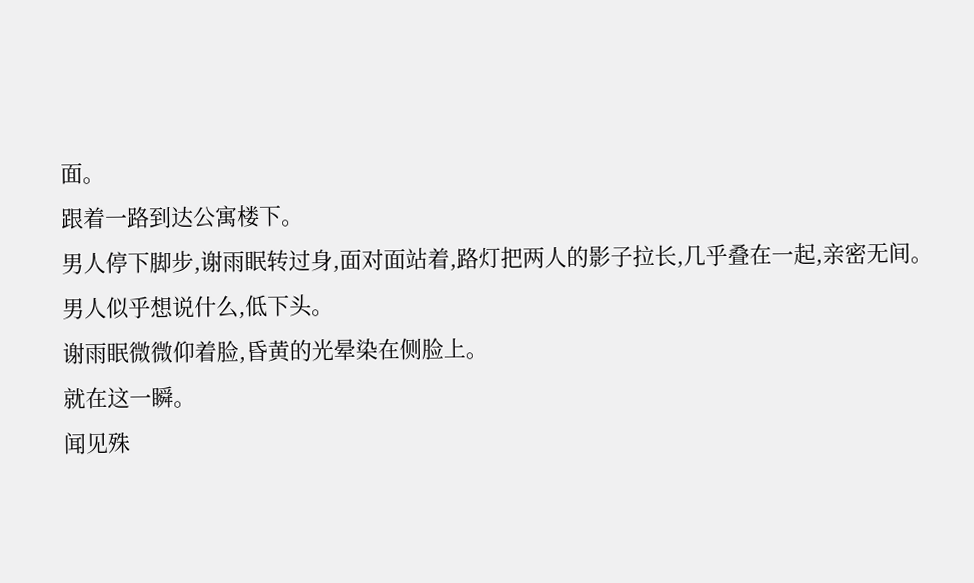面。
跟着一路到达公寓楼下。
男人停下脚步,谢雨眠转过身,面对面站着,路灯把两人的影子拉长,几乎叠在一起,亲密无间。
男人似乎想说什么,低下头。
谢雨眠微微仰着脸,昏黄的光晕染在侧脸上。
就在这一瞬。
闻见殊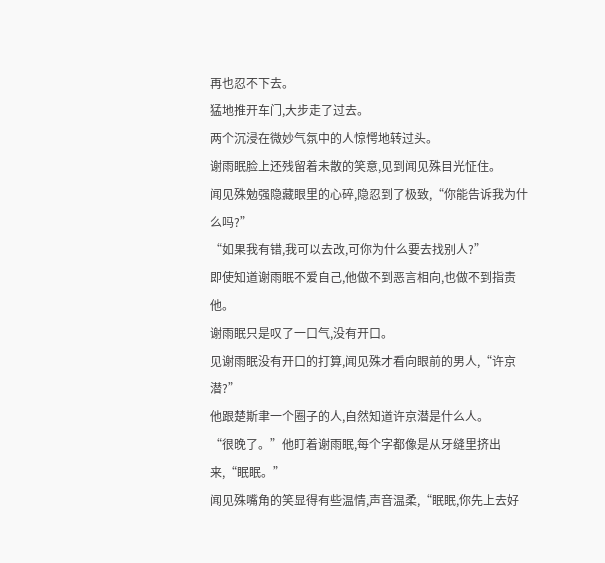再也忍不下去。
猛地推开车门,大步走了过去。
两个沉浸在微妙气氛中的人惊愕地转过头。
谢雨眠脸上还残留着未散的笑意,见到闻见殊目光怔住。
闻见殊勉强隐藏眼里的心碎,隐忍到了极致,“你能告诉我为什么吗?”
“如果我有错,我可以去改,可你为什么要去找别人?”
即使知道谢雨眠不爱自己,他做不到恶言相向,也做不到指责他。
谢雨眠只是叹了一口气,没有开口。
见谢雨眠没有开口的打算,闻见殊才看向眼前的男人,“许京潜?”
他跟楚斯聿一个圈子的人,自然知道许京潜是什么人。
“很晚了。”他盯着谢雨眠,每个字都像是从牙缝里挤出来,“眠眠。”
闻见殊嘴角的笑显得有些温情,声音温柔,“眠眠,你先上去好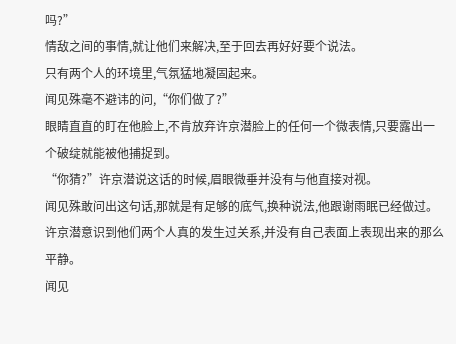吗?”
情敌之间的事情,就让他们来解决,至于回去再好好要个说法。
只有两个人的环境里,气氛猛地凝固起来。
闻见殊毫不避讳的问,“你们做了?”
眼睛直直的盯在他脸上,不肯放弃许京潜脸上的任何一个微表情,只要露出一个破绽就能被他捕捉到。
“你猜?”许京潜说这话的时候,眉眼微垂并没有与他直接对视。
闻见殊敢问出这句话,那就是有足够的底气,换种说法,他跟谢雨眠已经做过。
许京潜意识到他们两个人真的发生过关系,并没有自己表面上表现出来的那么平静。
闻见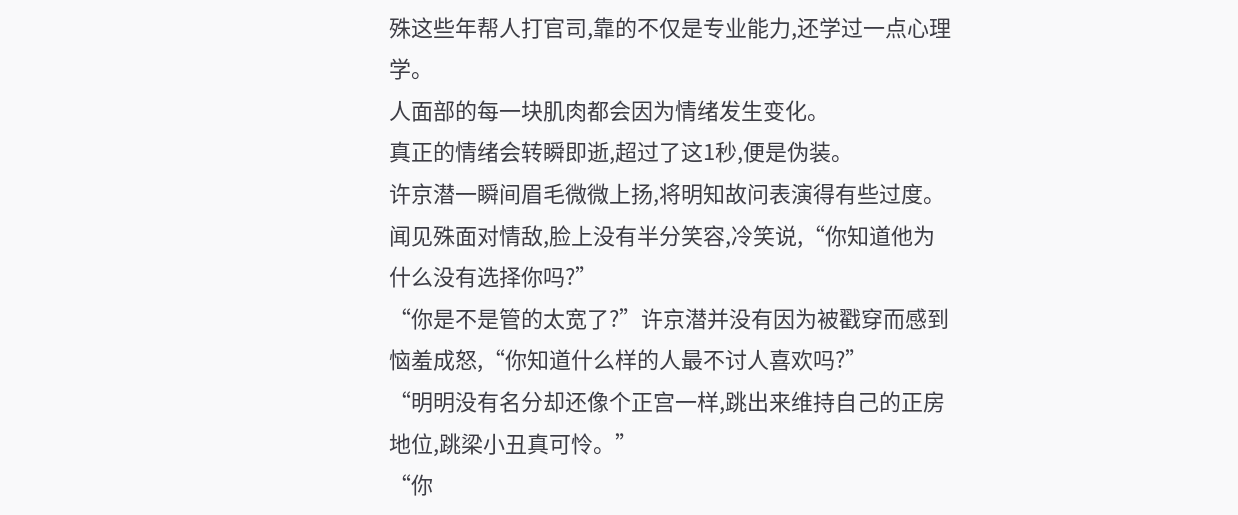殊这些年帮人打官司,靠的不仅是专业能力,还学过一点心理学。
人面部的每一块肌肉都会因为情绪发生变化。
真正的情绪会转瞬即逝,超过了这1秒,便是伪装。
许京潜一瞬间眉毛微微上扬,将明知故问表演得有些过度。
闻见殊面对情敌,脸上没有半分笑容,冷笑说,“你知道他为什么没有选择你吗?”
“你是不是管的太宽了?”许京潜并没有因为被戳穿而感到恼羞成怒,“你知道什么样的人最不讨人喜欢吗?”
“明明没有名分却还像个正宫一样,跳出来维持自己的正房地位,跳梁小丑真可怜。”
“你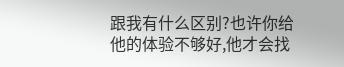跟我有什么区别?也许你给他的体验不够好,他才会找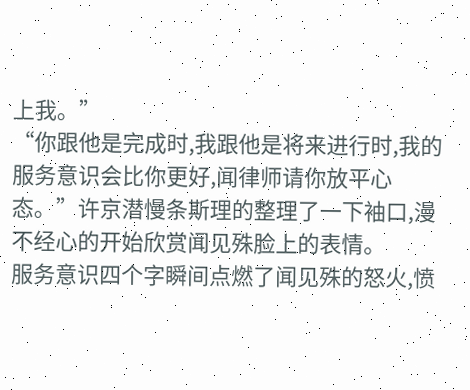上我。”
“你跟他是完成时,我跟他是将来进行时,我的服务意识会比你更好,闻律师请你放平心态。”许京潜慢条斯理的整理了一下袖口,漫不经心的开始欣赏闻见殊脸上的表情。
服务意识四个字瞬间点燃了闻见殊的怒火,愤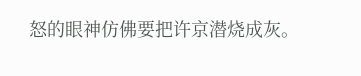怒的眼神仿佛要把许京潜烧成灰。